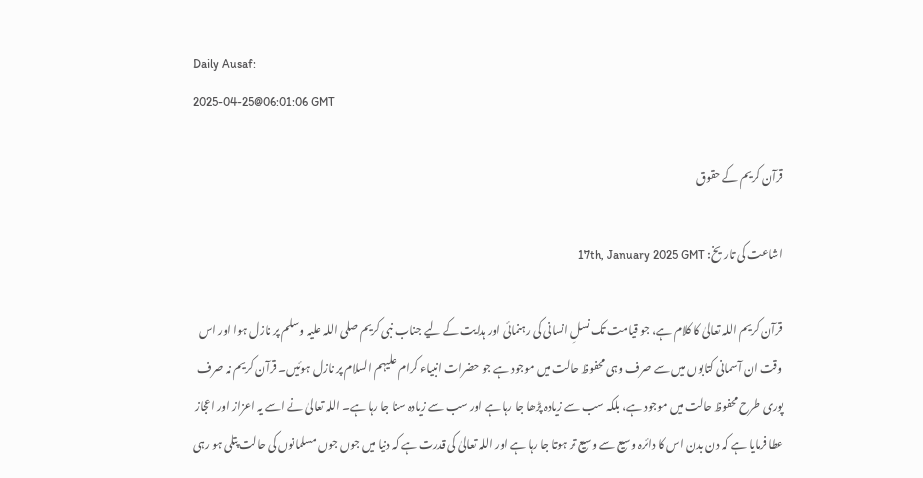Daily Ausaf:
2025-04-25@06:01:06 GMT

قرآن کریم کے حقوق

اشاعت کی تاریخ: 17th, January 2025 GMT

قرآن کریم اللہ تعالیٰ کا کلام ہے، جو قیامت تک نسلِ انسانی کی رہنمائی اور ہدایت کے لیے جناب نبی کریم صلی اللہ علیہ وسلم پر نازل ہوا اور اس وقت ان آسمانی کتابوں میں سے صرف وہی محفوظ حالت میں موجود ہے جو حضرات انبیاء کرام علیہم السلام پر نازل ہوئیں۔ قرآن کریم نہ صرف پوری طرح محفوظ حالت میں موجود ہے، بلکہ سب سے زیادہ پڑھا جا رہا ہے اور سب سے زیادہ سنا جا رہا ہے۔ اللہ تعالیٰ نے اسے یہ اعزاز اور اعجاز عطا فرمایا ہے کہ دن بدن اس کا دائرہ وسیع سے وسیع تر ہوتا جا رہا ہے اور اللہ تعالیٰ کی قدرت ہے کہ دنیا میں جوں جوں مسلمانوں کی حالت پتلی ہو رہی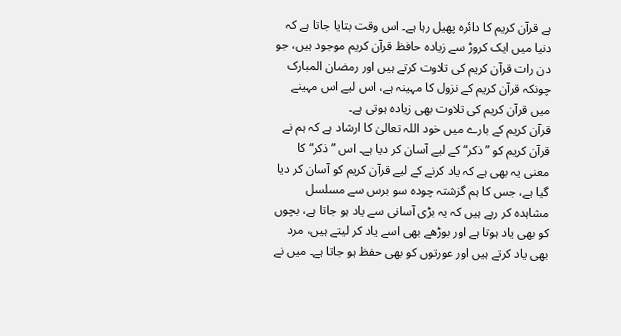ہے قرآن کریم کا دائرہ پھیل رہا ہے۔ اس وقت بتایا جاتا ہے کہ دنیا میں ایک کروڑ سے زیادہ حافظ قرآن کریم موجود ہیں، جو دن رات قرآن کریم کی تلاوت کرتے ہیں اور رمضان المبارک چونکہ قرآن کریم کے نزول کا مہینہ ہے، اس لیے اس مہینے میں قرآن کریم کی تلاوت بھی زیادہ ہوتی ہے۔
قرآن کریم کے بارے میں خود اللہ تعالیٰ کا ارشاد ہے کہ ہم نے قرآن کریم کو ”ذکر“ کے لیے آسان کر دیا ہے۔ اس ”ذکر“ کا معنی یہ بھی ہے کہ یاد کرنے کے لیے قرآن کریم کو آسان کر دیا گیا ہے، جس کا ہم گزشتہ چودہ سو برس سے مسلسل مشاہدہ کر رہے ہیں کہ یہ بڑی آسانی سے یاد ہو جاتا ہے، بچوں کو بھی یاد ہوتا ہے اور بوڑھے بھی اسے یاد کر لیتے ہیں، مرد بھی یاد کرتے ہیں اور عورتوں کو بھی حفظ ہو جاتا ہے۔ میں نے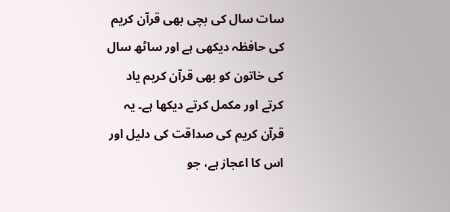سات سال کی بچی بھی قرآن کریم کی حافظہ دیکھی ہے اور ساٹھ سال کی خاتون کو بھی قرآن کریم یاد کرتے اور مکمل کرتے دیکھا ہے۔ یہ قرآن کریم کی صداقت کی دلیل اور اس کا اعجاز ہے، جو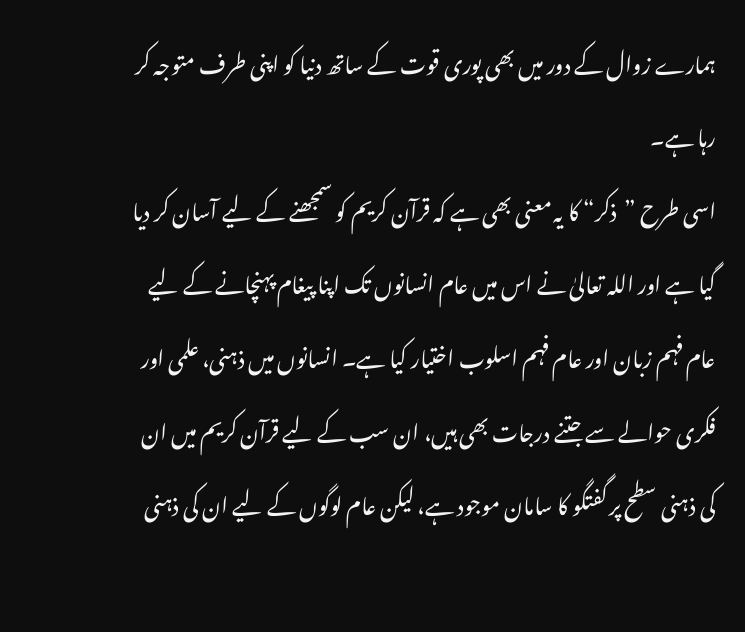ہمارے زوال کے دور میں بھی پوری قوت کے ساتھ دنیا کو اپنی طرف متوجہ کر رہا ہے۔
اسی طرح ”ذکر“ کا یہ معنی بھی ہے کہ قرآن کریم کو سمجھنے کے لیے آسان کر دیا گیا ہے اور اللہ تعالیٰ نے اس میں عام انسانوں تک اپنا پیغام پہنچانے کے لیے عام فہم زبان اور عام فہم اسلوب اختیار کیا ہے۔ انسانوں میں ذہنی، علمی اور فکری حوالے سے جتنے درجات بھی ہیں، ان سب کے لیے قرآن کریم میں ان کی ذہنی سطح پر گفتگو کا سامان موجود ہے، لیکن عام لوگوں کے لیے ان کی ذہنی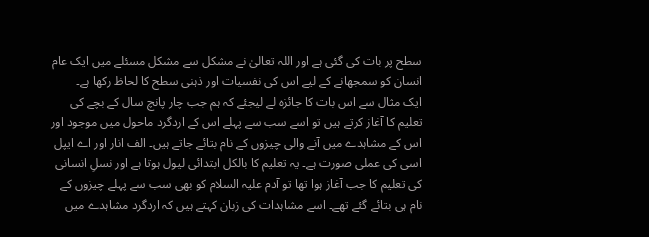سطح پر بات کی گئی ہے اور اللہ تعالیٰ نے مشکل سے مشکل مسئلے میں ایک عام انسان کو سمجھانے کے لیے اس کی نفسیات اور ذہنی سطح کا لحاظ رکھا ہے۔
ایک مثال سے اس بات کا جائزہ لے لیجئے کہ ہم جب چار پانچ سال کے بچے کی تعلیم کا آغاز کرتے ہیں تو اسے سب سے پہلے اس کے اردگرد ماحول میں موجود اور اس کے مشاہدے میں آنے والی چیزوں کے نام بتائے جاتے ہیں۔ الف انار اور اے ایپل اسی کی عملی صورت ہے۔ یہ تعلیم کا بالکل ابتدائی لیول ہوتا ہے اور نسلِ انسانی کی تعلیم کا جب آغاز ہوا تھا تو آدم علیہ السلام کو بھی سب سے پہلے چیزوں کے نام ہی بتائے گئے تھے۔ اسے مشاہدات کی زبان کہتے ہیں کہ اردگرد مشاہدے میں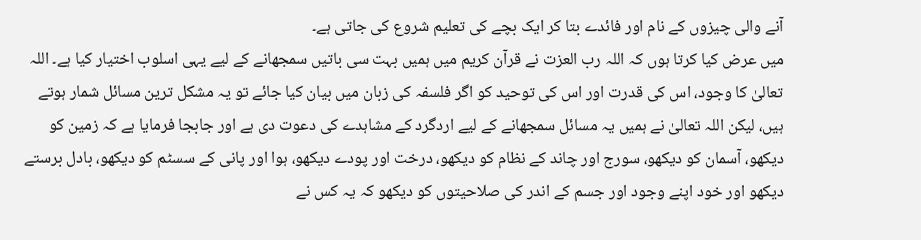آنے والی چیزوں کے نام اور فائدے بتا کر ایک بچے کی تعلیم شروع کی جاتی ہے۔
میں عرض کیا کرتا ہوں کہ اللہ رب العزت نے قرآن کریم میں ہمیں بہت سی باتیں سمجھانے کے لیے یہی اسلوب اختیار کیا ہے۔ اللہ تعالیٰ کا وجود، اس کی قدرت اور اس کی توحید کو اگر فلسفہ کی زبان میں بیان کیا جائے تو یہ مشکل ترین مسائل شمار ہوتے ہیں، لیکن اللہ تعالیٰ نے ہمیں یہ مسائل سمجھانے کے لیے اردگرد کے مشاہدے کی دعوت دی ہے اور جابجا فرمایا ہے کہ زمین کو دیکھو، آسمان کو دیکھو، سورج اور چاند کے نظام کو دیکھو، درخت اور پودے دیکھو، ہوا اور پانی کے سسٹم کو دیکھو، بادل برستے دیکھو اور خود اپنے وجود اور جسم کے اندر کی صلاحیتوں کو دیکھو کہ یہ کس نے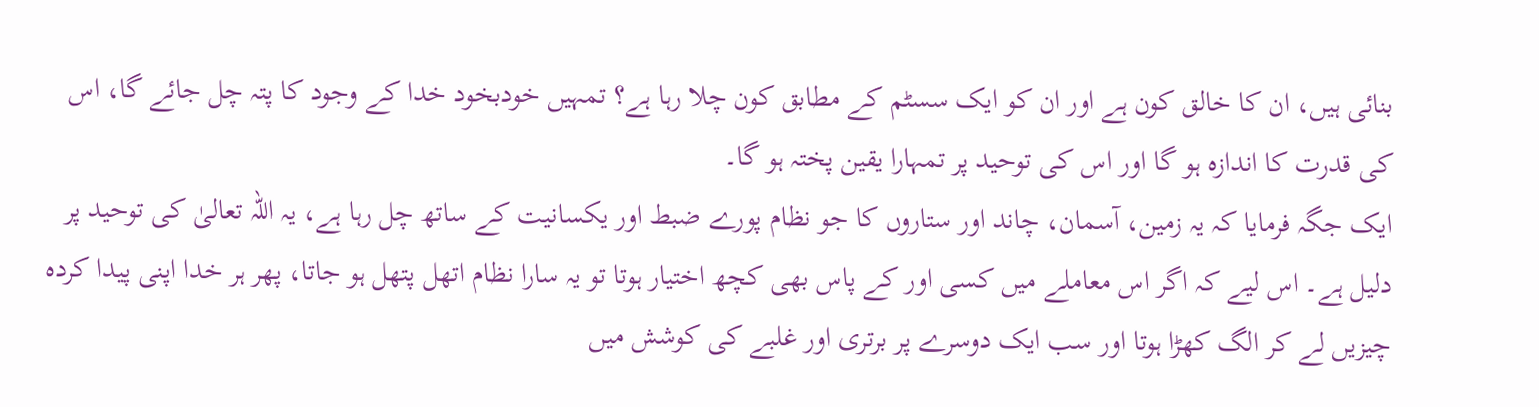بنائی ہیں، ان کا خالق کون ہے اور ان کو ایک سسٹم کے مطابق کون چلا رہا ہے؟ تمہیں خودبخود خدا کے وجود کا پتہ چل جائے گا، اس کی قدرت کا اندازہ ہو گا اور اس کی توحید پر تمہارا یقین پختہ ہو گا۔
ایک جگہ فرمایا کہ یہ زمین، آسمان، چاند اور ستاروں کا جو نظام پورے ضبط اور یکسانیت کے ساتھ چل رہا ہے، یہ اللہ تعالیٰ کی توحید پر دلیل ہے۔ اس لیے کہ اگر اس معاملے میں کسی اور کے پاس بھی کچھ اختیار ہوتا تو یہ سارا نظام اتھل پتھل ہو جاتا، پھر ہر خدا اپنی پیدا کردہ چیزیں لے کر الگ کھڑا ہوتا اور سب ایک دوسرے پر برتری اور غلبے کی کوشش میں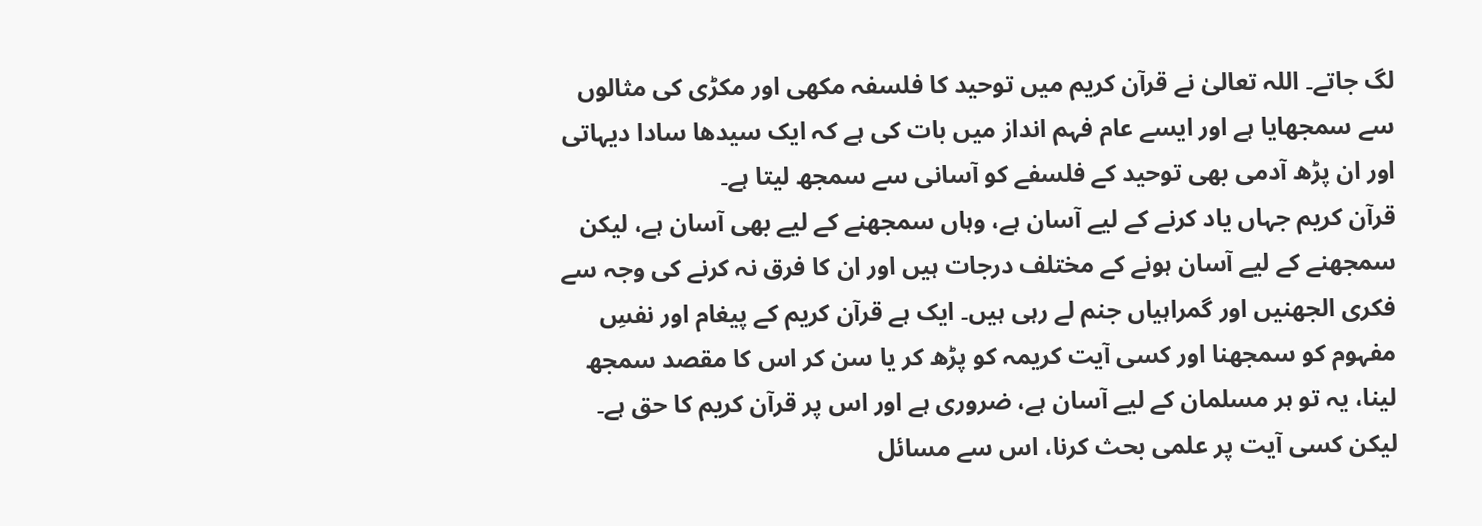لگ جاتے۔ اللہ تعالیٰ نے قرآن کریم میں توحید کا فلسفہ مکھی اور مکڑی کی مثالوں سے سمجھایا ہے اور ایسے عام فہم انداز میں بات کی ہے کہ ایک سیدھا سادا دیہاتی اور ان پڑھ آدمی بھی توحید کے فلسفے کو آسانی سے سمجھ لیتا ہے۔
قرآن کریم جہاں یاد کرنے کے لیے آسان ہے، وہاں سمجھنے کے لیے بھی آسان ہے، لیکن سمجھنے کے لیے آسان ہونے کے مختلف درجات ہیں اور ان کا فرق نہ کرنے کی وجہ سے فکری الجھنیں اور گمراہیاں جنم لے رہی ہیں۔ ایک ہے قرآن کریم کے پیغام اور نفسِ مفہوم کو سمجھنا اور کسی آیت کریمہ کو پڑھ کر یا سن کر اس کا مقصد سمجھ لینا، یہ تو ہر مسلمان کے لیے آسان ہے، ضروری ہے اور اس پر قرآن کریم کا حق ہے۔ لیکن کسی آیت پر علمی بحث کرنا، اس سے مسائل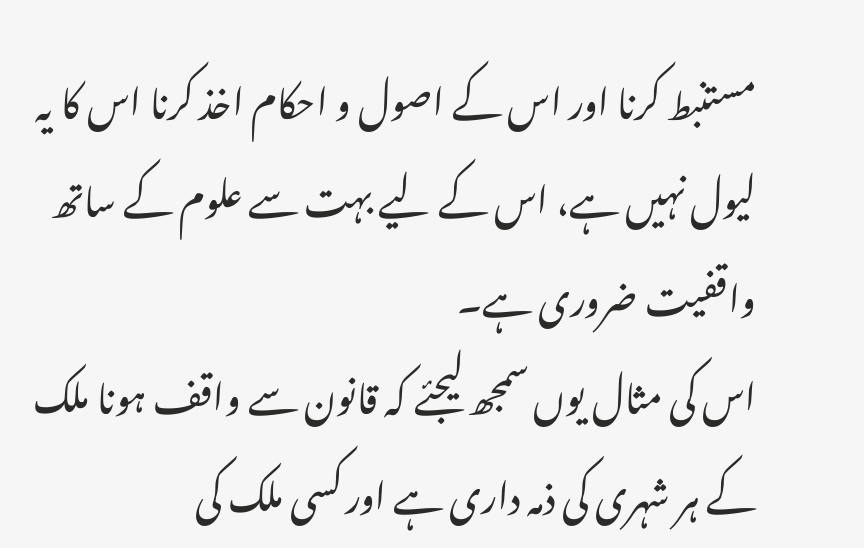مستنبط کرنا اور اس کے اصول و احکام اخذ کرنا اس کا یہ لیول نہیں ہے، اس کے لیے بہت سے علوم کے ساتھ واقفیت ضروری ہے۔
اس کی مثال یوں سمجھ لیجئے کہ قانون سے واقف ہونا ملک کے ہر شہری کی ذمہ داری ہے اور کسی ملک کی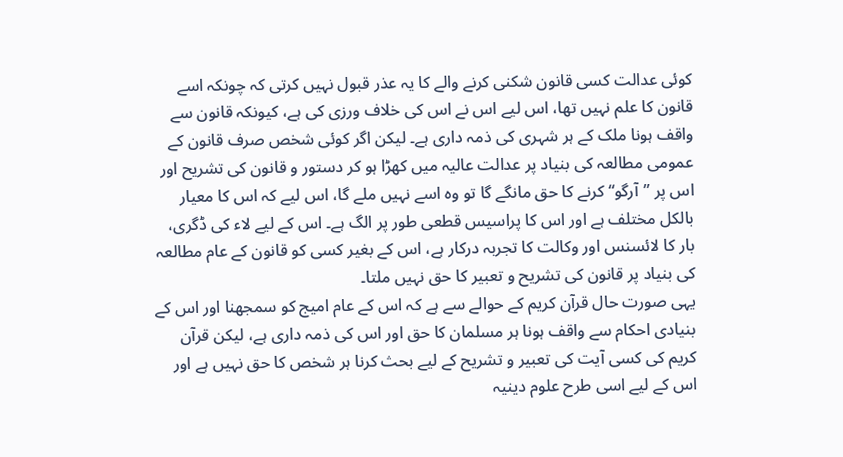کوئی عدالت کسی قانون شکنی کرنے والے کا یہ عذر قبول نہیں کرتی کہ چونکہ اسے قانون کا علم نہیں تھا، اس لیے اس نے اس کی خلاف ورزی کی ہے، کیونکہ قانون سے واقف ہونا ملک کے ہر شہری کی ذمہ داری ہے۔ لیکن اگر کوئی شخص صرف قانون کے عمومی مطالعہ کی بنیاد پر عدالت عالیہ میں کھڑا ہو کر دستور و قانون کی تشریح اور اس پر ”آرگو“ کرنے کا حق مانگے گا تو وہ اسے نہیں ملے گا، اس لیے کہ اس کا معیار بالکل مختلف ہے اور اس کا پراسیس قطعی طور پر الگ ہے۔ اس کے لیے لاء کی ڈگری، بار کا لائسنس اور وکالت کا تجربہ درکار ہے، اس کے بغیر کسی کو قانون کے عام مطالعہ کی بنیاد پر قانون کی تشریح و تعبیر کا حق نہیں ملتا۔
یہی صورت حال قرآن کریم کے حوالے سے ہے کہ اس کے عام امیج کو سمجھنا اور اس کے بنیادی احکام سے واقف ہونا ہر مسلمان کا حق اور اس کی ذمہ داری ہے، لیکن قرآن کریم کی کسی آیت کی تعبیر و تشریح کے لیے بحث کرنا ہر شخص کا حق نہیں ہے اور اس کے لیے اسی طرح علوم دینیہ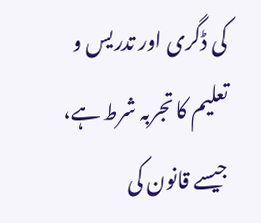کی ڈگری اور تدریس و تعلیم کا تجربہ شرط ہے، جیسے قانون کی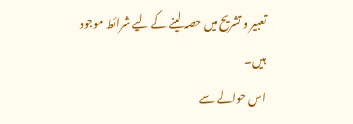تعبیر و تشریح میں حصہ لینے کے لیے شرائط موجود ہیں۔
اس حوالے سے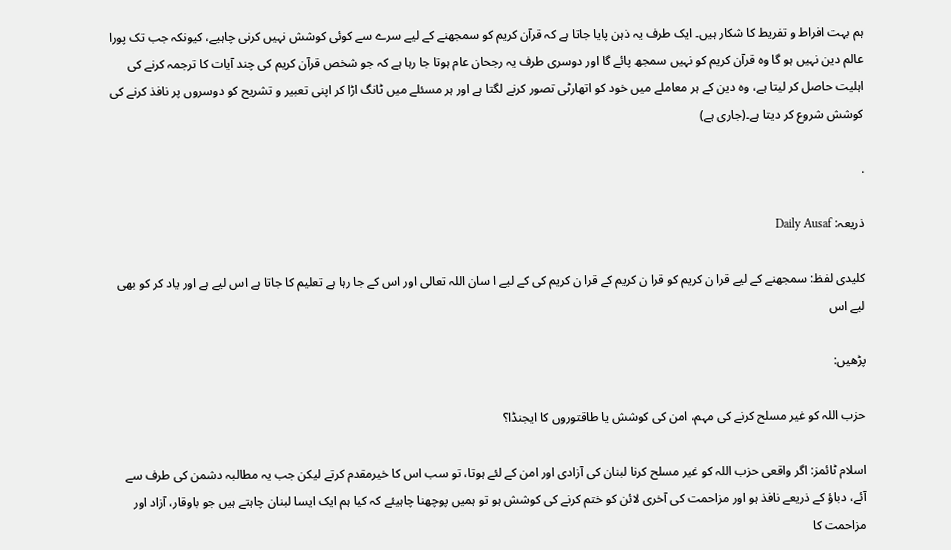ہم بہت افراط و تفریط کا شکار ہیں۔ ایک طرف یہ ذہن پایا جاتا ہے کہ قرآن کریم کو سمجھنے کے لیے سرے سے کوئی کوشش نہیں کرنی چاہیے، کیونکہ جب تک پورا عالم دین نہیں ہو گا وہ قرآن کریم کو نہیں سمجھ پائے گا اور دوسری طرف یہ رجحان عام ہوتا جا رہا ہے کہ جو شخص قرآن کریم کی چند آیات کا ترجمہ کرنے کی اہلیت حاصل کر لیتا ہے، وہ دین کے ہر معاملے میں خود کو اتھارٹی تصور کرنے لگتا ہے اور ہر مسئلے میں ٹانگ اڑا کر اپنی تعبیر و تشریح کو دوسروں پر نافذ کرنے کی کوشش شروع کر دیتا ہے۔(جاری ہے)

.

ذریعہ: Daily Ausaf

کلیدی لفظ: سمجھنے کے لیے قرا ن کریم کو قرا ن کریم کے قرا ن کریم کی کے لیے ا سان اللہ تعالی اور اس کے جا رہا ہے تعلیم کا جاتا ہے اس لیے ہے اور یاد کر کو بھی لیے اس

پڑھیں:

حزب اللہ کو غیر مسلح کرنے کی مہم، امن کی کوشش یا طاقتوروں کا ایجنڈا؟

اسلام ٹائمز: اگر واقعی حزب اللہ کو غیر مسلح کرنا لبنان کی آزادی اور امن کے لئے ہوتا، تو سب اس کا خیرمقدم کرتے لیکن جب یہ مطالبہ دشمن کی طرف سے آئے، دباؤ کے ذریعے نافذ ہو اور مزاحمت کی آخری لائن کو ختم کرنے کی کوشش ہو تو ہمیں پوچھنا چاہیئے کہ کیا ہم ایک ایسا لبنان چاہتے ہیں جو باوقار، آزاد اور مزاحمت کا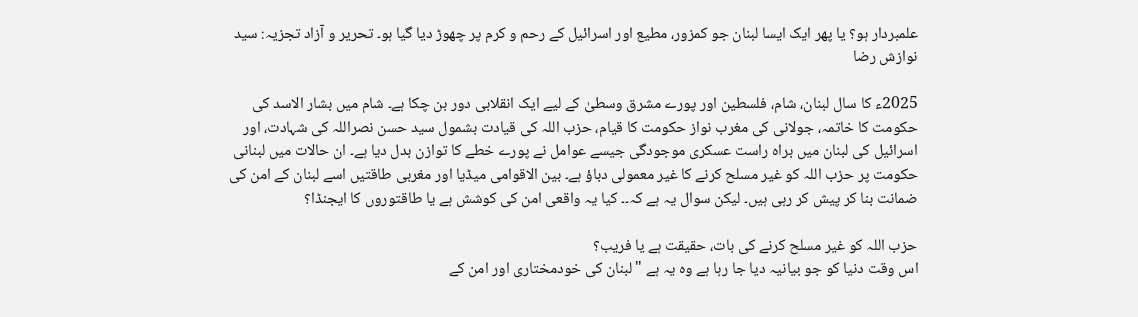علمبردار ہو؟ یا پھر ایک ایسا لبنان جو کمزور، مطیع اور اسرائیل کے رحم و کرم پر چھوڑ دیا گیا ہو۔ تحریر و آزاد تجزیہ: سید نوازش رضا

2025ء کا سال لبنان، شام، فلسطین اور پورے مشرق وسطیٰ کے لیے ایک انقلابی دور بن چکا ہے۔ شام میں بشار الاسد کی حکومت کا خاتمہ، جولانی کی مغرب نواز حکومت کا قیام، حزب اللہ کی قیادت بشمول سید حسن نصراللہ کی شہادت، اور اسرائیل کی لبنان میں براہ راست عسکری موجودگی جیسے عوامل نے پورے خطے کا توازن بدل دیا ہے۔ ان حالات میں لبنانی حکومت پر حزب اللہ کو غیر مسلح کرنے کا غیر معمولی دباؤ ہے۔ بین الاقوامی میڈیا اور مغربی طاقتیں اسے لبنان کے امن کی ضمانت بنا کر پیش کر رہی ہیں۔ لیکن سوال یہ ہے کہ۔۔ کیا یہ واقعی امن کی کوشش ہے یا طاقتوروں کا ایجنڈا؟

حزب اللہ کو غیر مسلح کرنے کی بات، حقیقت ہے یا فریب؟
اس وقت دنیا کو جو بیانیہ دیا جا رہا ہے وہ یہ ہے "لبنان کی خودمختاری اور امن کے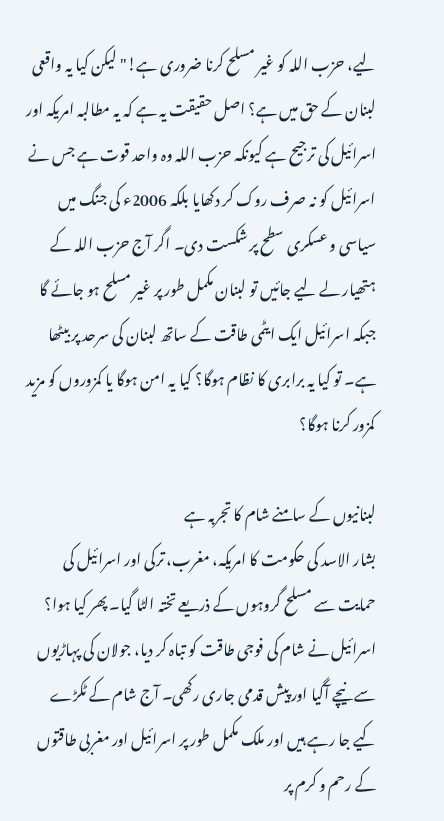لیے، حزب اللہ کو غیر مسلح کرنا ضروری ہے!" لیکن کیا یہ واقعی لبنان کے حق میں ہے؟ اصل حقیقت یہ ہے کہ یہ مطالبہ امریکہ اور اسرائیل کی ترجیح ہے کیونکہ حزب اللہ وہ واحد قوت ہے جس نے اسرائیل کو نہ صرف روک کر دکھایا بلکہ 2006ء کی جنگ میں سیاسی و عسکری سطح پر شکست دی۔ اگر آج حزب اللہ کے ہتھیار لے لیے جائیں تو لبنان مکمل طور پر غیر مسلح ہو جائے گا جبکہ اسرائیل ایک ایٹمی طاقت کے ساتھ لبنان کی سرحد پر بیٹھا ہے۔ تو کیا یہ برابری کا نظام ہوگا؟ کیا یہ امن ہوگا یا کمزوروں کو مزید کمزور کرنا ہوگا؟

لبنانیوں کے سامنے شام کا تجربہ ہے
بشار الاسد کی حکومت کا امریکہ، مغرب، ترکی اور اسرائیل کی حمایت سے مسلح گروہوں کے ذریعے تختہ الٹا گیا۔ پھر کیا ہوا؟ اسرائیل نے شام کی فوجی طاقت کو تباہ کر دیا، جولان کی پہاڑیوں سے نیچے آگیا اور پیش قدمی جاری رکھی۔ آج شام کے ٹکڑے کیے جا رہے ہیں اور ملک مکمل طور پر اسرائیل اور مغربی طاقتوں کے رحم و کرم پر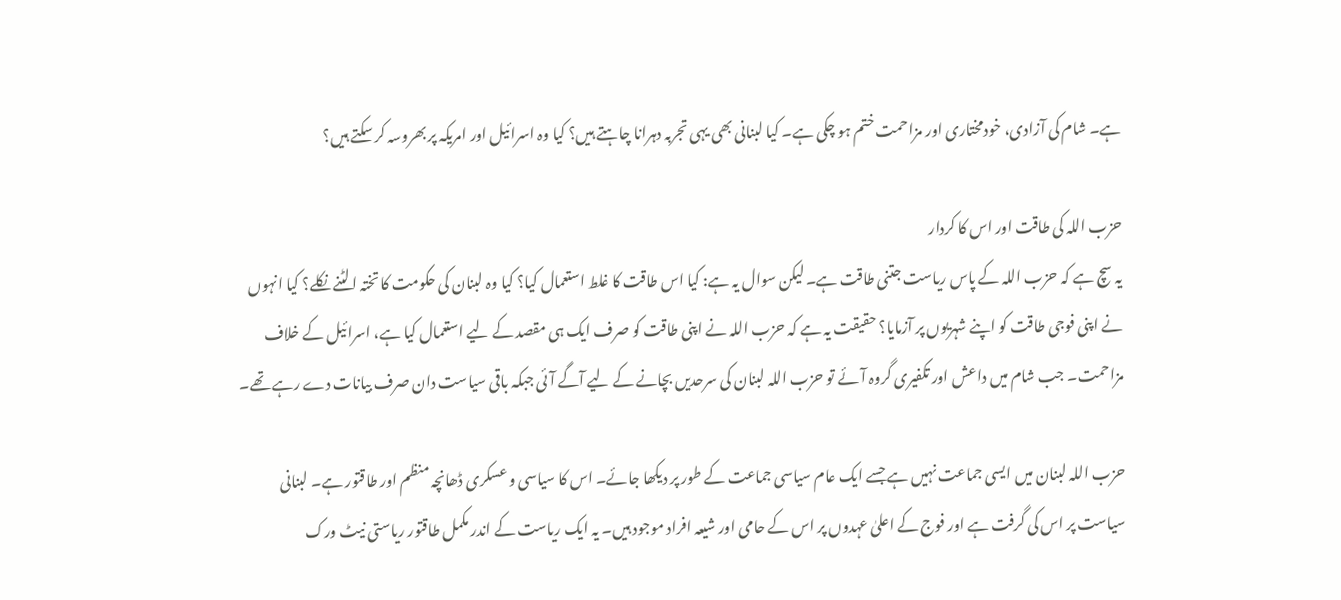ہے۔ شام کی آزادی، خودمختاری اور مزاحمت ختم ہو چکی ہے۔ کیا لبنانی بھی یہی تجربہ دہرانا چاہتے ہیں؟ کیا وہ اسرائیل اور امریکہ پر بھروسہ کر سکتے ہیں؟

حزب اللہ کی طاقت اور اس کا کردار
یہ سچ ہے کہ حزب اللہ کے پاس ریاست جتنی طاقت ہے۔ لیکن سوال یہ ہے: کیا اس طاقت کا غلط استعمال کیا؟ کیا وہ لبنان کی حکومت کا تختہ الٹنے نکلے؟ کیا انہوں نے اپنی فوجی طاقت کو اپنے شہریوں پر آزمایا؟ حقیقت یہ ہے کہ حزب اللہ نے اپنی طاقت کو صرف ایک ہی مقصد کے لیے استعمال کیا ہے، اسرائیل کے خلاف مزاحمت۔ جب شام میں داعش اور تکفیری گروہ آئے تو حزب اللہ لبنان کی سرحدیں بچانے کے لیے آگے آئی جبکہ باقی سیاست دان صرف بیانات دے رہے تھے۔

حزب اللہ لبنان میں ایسی جماعت نہیں ہے جسے ایک عام سیاسی جماعت کے طور پر دیکھا جائے۔ اس کا سیاسی و عسکری ڈھانچہ منظم اور طاقتور ہے۔ لبنانی سیاست پر اس کی گرفت ہے اور فوج کے اعلیٰ عہدوں پر اس کے حامی اور شیعہ افراد موجود ہیں۔ یہ ایک ریاست کے اندر مکمل طاقتور ریاستی نیٹ ورک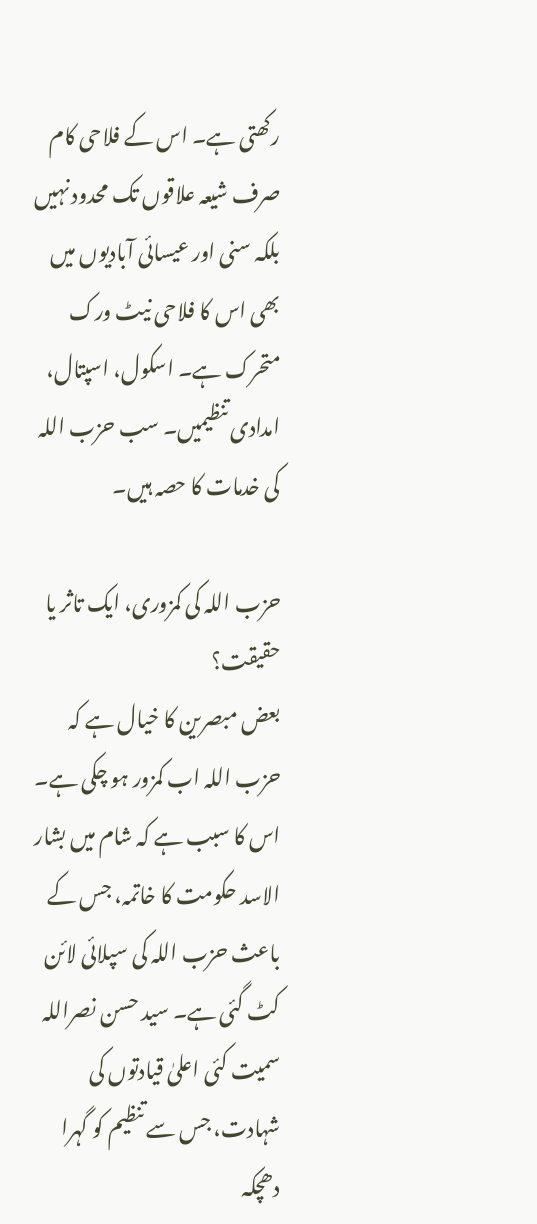رکھتی ہے۔ اس کے فلاحی کام صرف شیعہ علاقوں تک محدود نہیں بلکہ سنی اور عیسائی آبادیوں میں بھی اس کا فلاحی نیٹ ورک متحرک ہے۔ اسکول، اسپتال، امدادی تنظیمیں۔ سب حزب اللہ کی خدمات کا حصہ ہیں۔

حزب اللہ کی کمزوری، ایک تاثر یا حقیقت؟
بعض مبصرین کا خیال ہے کہ حزب اللہ اب کمزور ہو چکی ہے۔ اس کا سبب ہے کہ شام میں بشار الاسد حکومت کا خاتمہ، جس کے باعث حزب اللہ کی سپلائی لائن کٹ گئی ہے۔ سید حسن نصراللہ سمیت کئی اعلیٰ قیادتوں کی شہادت، جس سے تنظیم کو گہرا دھچکہ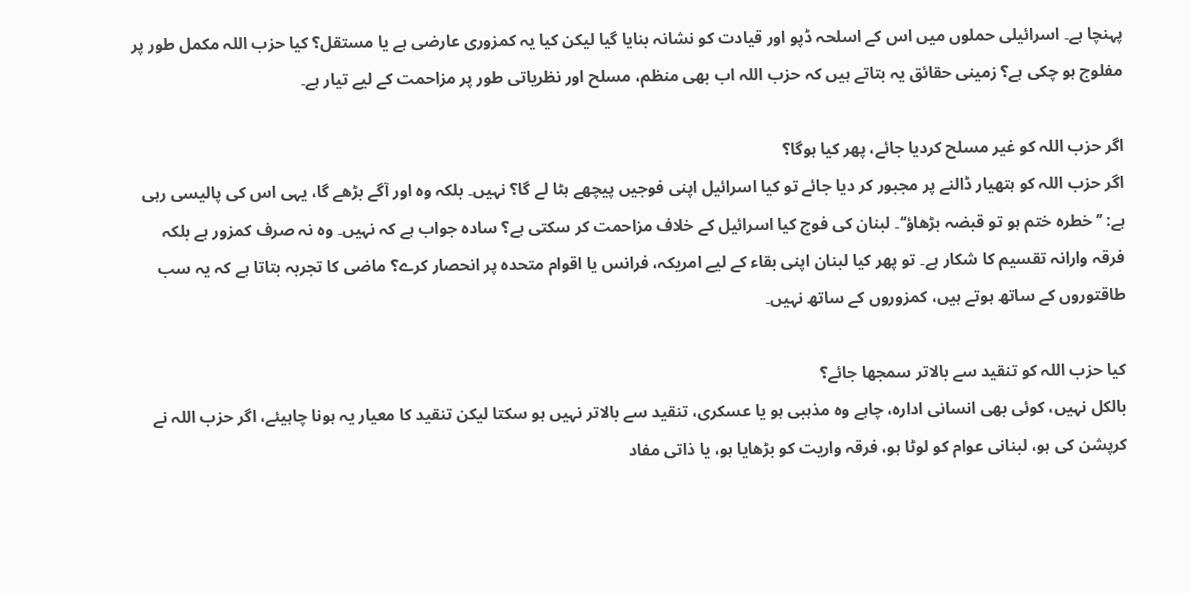پہنچا ہے۔ اسرائیلی حملوں میں اس کے اسلحہ ڈپو اور قیادت کو نشانہ بنایا گیا لیکن کیا یہ کمزوری عارضی ہے یا مستقل؟ کیا حزب اللہ مکمل طور پر مفلوج ہو چکی ہے؟ زمینی حقائق یہ بتاتے ہیں کہ حزب اللہ اب بھی منظم، مسلح اور نظریاتی طور پر مزاحمت کے لیے تیار ہے۔

اگر حزب اللہ کو غیر مسلح کردیا جائے، پھر کیا ہوگا؟
اگر حزب اللہ کو ہتھیار ڈالنے پر مجبور کر دیا جائے تو کیا اسرائیل اپنی فوجیں پیچھے ہٹا لے گا؟ نہیں۔ بلکہ وہ اور آگے بڑھے گا، یہی اس کی پالیسی رہی ہے: ’’خطرہ ختم ہو تو قبضہ بڑھاؤ‘‘۔ لبنان کی فوج کیا اسرائیل کے خلاف مزاحمت کر سکتی ہے؟ سادہ جواب ہے کہ نہیں۔ وہ نہ صرف کمزور ہے بلکہ فرقہ وارانہ تقسیم کا شکار ہے۔ تو پھر کیا لبنان اپنی بقاء کے لیے امریکہ، فرانس یا اقوام متحدہ پر انحصار کرے؟ ماضی کا تجربہ بتاتا ہے کہ یہ سب طاقتوروں کے ساتھ ہوتے ہیں، کمزوروں کے ساتھ نہیں۔

کیا حزب اللہ کو تنقید سے بالاتر سمجھا جائے؟
بالکل نہیں، کوئی بھی انسانی ادارہ، چاہے وہ مذہبی ہو یا عسکری، تنقید سے بالاتر نہیں ہو سکتا لیکن تنقید کا معیار یہ ہونا چاہیئے، اگر حزب اللہ نے کرپشن کی ہو، لبنانی عوام کو لوٹا ہو، فرقہ واریت کو بڑھایا ہو، یا ذاتی مفاد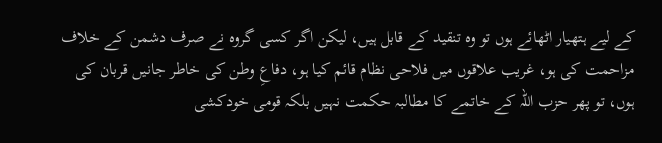کے لیے ہتھیار اٹھائے ہوں تو وہ تنقید کے قابل ہیں، لیکن اگر کسی گروہ نے صرف دشمن کے خلاف مزاحمت کی ہو، غریب علاقوں میں فلاحی نظام قائم کیا ہو، دفاعِ وطن کی خاطر جانیں قربان کی ہوں، تو پھر حزب اللہ کے خاتمے کا مطالبہ حکمت نہیں بلکہ قومی خودکشی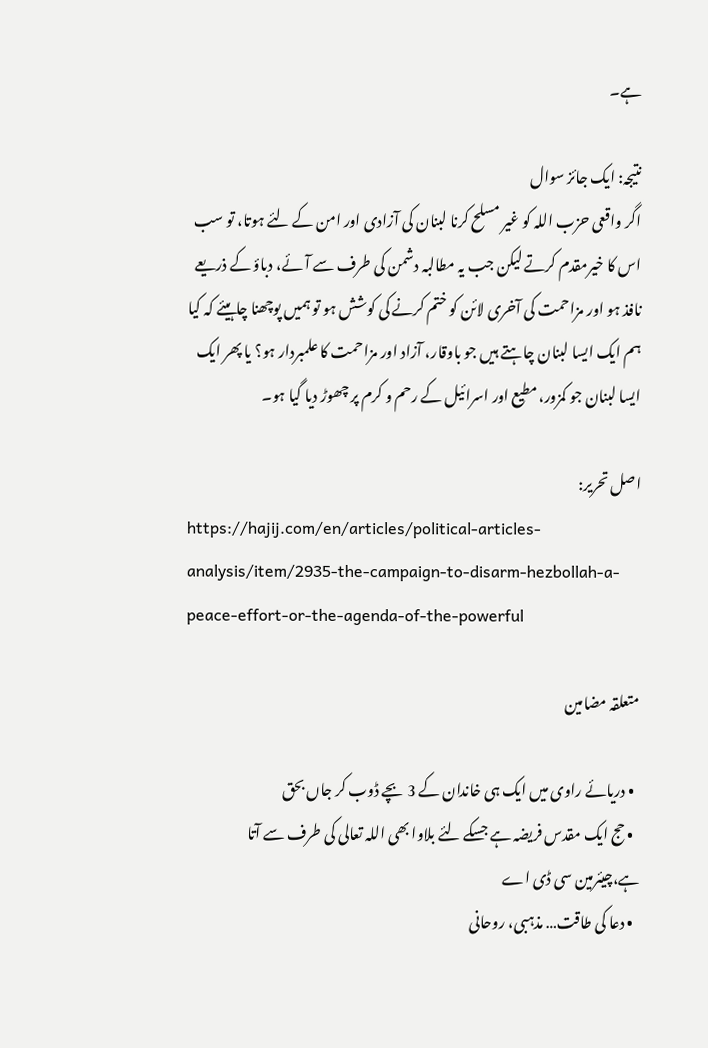ہے۔

نتیجہ: ایک جائز سوال
اگر واقعی حزب اللہ کو غیر مسلح کرنا لبنان کی آزادی اور امن کے لئے ہوتا، تو سب اس کا خیرمقدم کرتے لیکن جب یہ مطالبہ دشمن کی طرف سے آئے، دباؤ کے ذریعے نافذ ہو اور مزاحمت کی آخری لائن کو ختم کرنے کی کوشش ہو تو ہمیں پوچھنا چاہیئے کہ کیا ہم ایک ایسا لبنان چاہتے ہیں جو باوقار، آزاد اور مزاحمت کا علمبردار ہو؟ یا پھر ایک ایسا لبنان جو کمزور، مطیع اور اسرائیل کے رحم و کرم پر چھوڑ دیا گیا ہو۔

اصل تحریر:
https://hajij.com/en/articles/political-articles-analysis/item/2935-the-campaign-to-disarm-hezbollah-a-peace-effort-or-the-agenda-of-the-powerful

متعلقہ مضامین

  • دریائے راوی میں ایک ہی خاندان کے 3 بچے ڈوب کر جاں بحق
  • حج ایک مقدس فریضہ ہے جسکے لئے بلاوا بھی اللہ تعالی کی طرف سے آتا ہے،چیئرمین سی ڈی اے
  • دعا کی طاقت… مذہبی، روحانی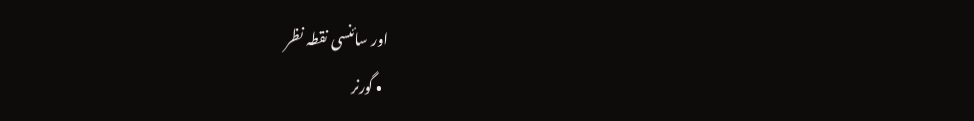اور سائنسی نقطہ نظر
  • گورنر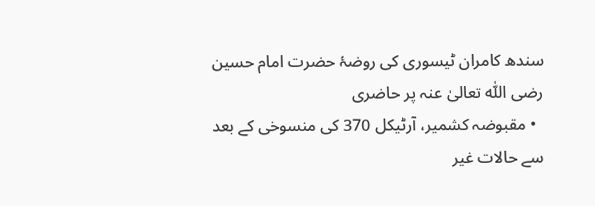سندھ کامران ٹیسوری کی روضۂ حضرت امام حسین رضی اللّٰہ تعالیٰ عنہ پر حاضری
  • مقبوضہ کشمیر، آرٹیکل 370 کی منسوخی کے بعد سے حالات غیر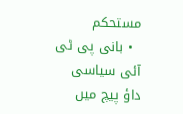مستحکم
  • بانی پی ٹی آئی سیاسی داؤ پیچ میں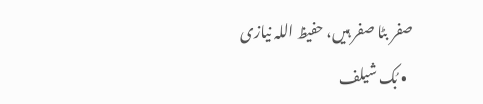صفر بٹا صفر ہیں، حفیظ اللہ نیازی
  • بُک شیلف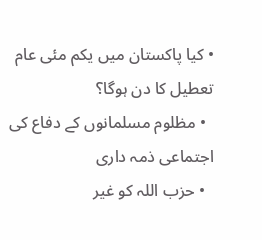• کیا پاکستان میں یکم مئی عام تعطیل کا دن ہوگا؟
  • مظلوم مسلمانوں کے دفاع کی اجتماعی ذمہ داری
  • حزب اللہ کو غیر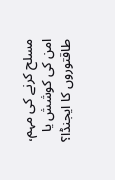مسلح کرنے کی مہم، امن کی کوشش یا طاقتوروں کا ایجنڈا؟